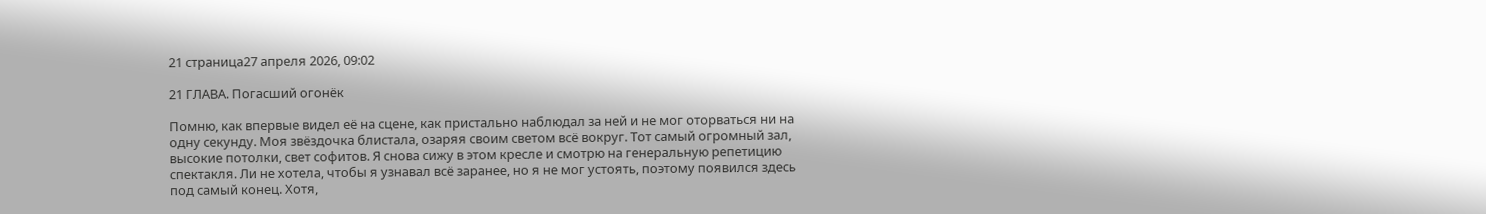21 страница27 апреля 2026, 09:02

21 ГЛАВА. Погасший огонёк

Помню, как впервые видел её на сцене, как пристально наблюдал за ней и не мог оторваться ни на одну секунду. Моя звёздочка блистала, озаряя своим светом всё вокруг. Тот самый огромный зал, высокие потолки, свет софитов. Я снова сижу в этом кресле и смотрю на генеральную репетицию спектакля. Ли не хотела, чтобы я узнавал всё заранее, но я не мог устоять, поэтому появился здесь под самый конец. Хотя,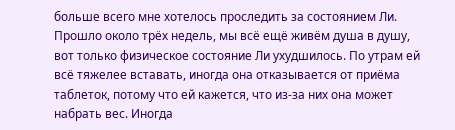больше всего мне хотелось проследить за состоянием Ли. Прошло около трёх недель, мы всё ещё живём душа в душу, вот только физическое состояние Ли ухудшилось. По утрам ей всё тяжелее вставать, иногда она отказывается от приёма таблеток, потому что ей кажется, что из-за них она может набрать вес. Иногда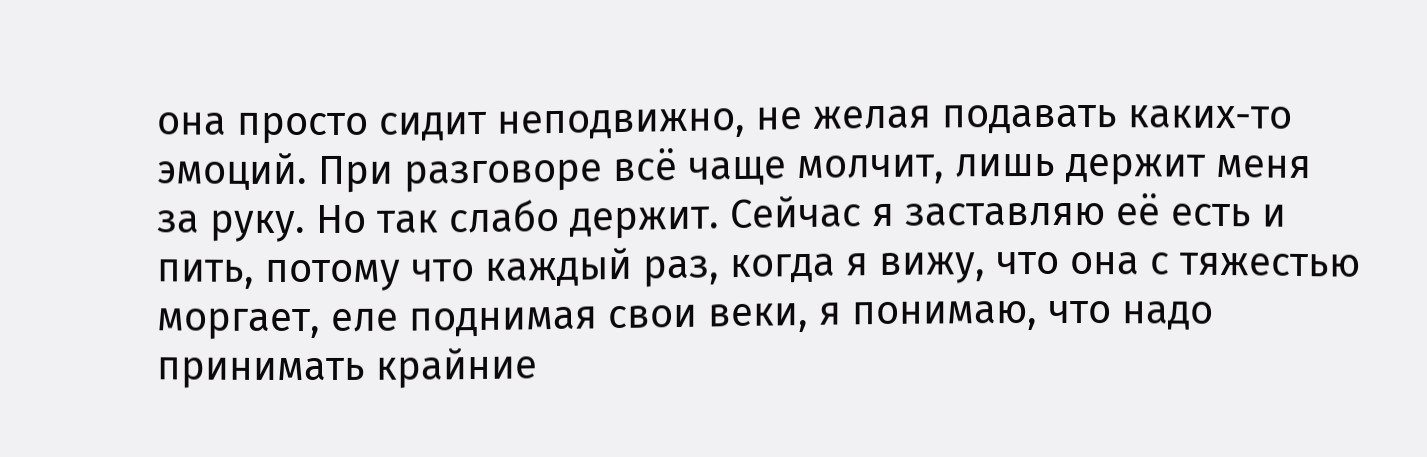она просто сидит неподвижно, не желая подавать каких-то эмоций. При разговоре всё чаще молчит, лишь держит меня за руку. Но так слабо держит. Сейчас я заставляю её есть и пить, потому что каждый раз, когда я вижу, что она с тяжестью моргает, еле поднимая свои веки, я понимаю, что надо принимать крайние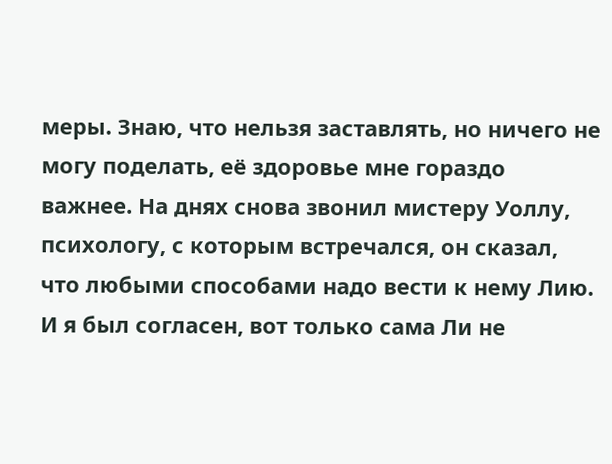меры. Знаю, что нельзя заставлять, но ничего не могу поделать, её здоровье мне гораздо важнее. На днях снова звонил мистеру Уоллу, психологу, с которым встречался, он сказал, что любыми способами надо вести к нему Лию. И я был согласен, вот только сама Ли не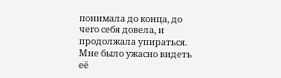понимала до конца, до чего себя довела, и продолжала упираться. Мне было ужасно видеть её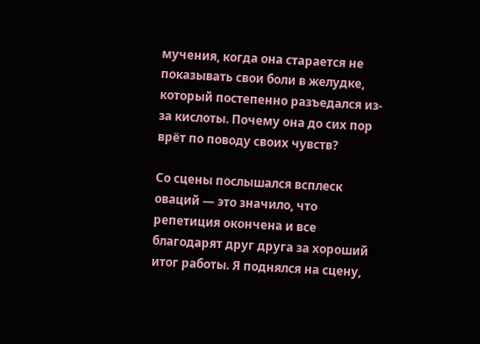мучения, когда она старается не показывать свои боли в желудке, который постепенно разъедался из-за кислоты. Почему она до сих пор врёт по поводу своих чувств?

Со сцены послышался всплеск оваций — это значило, что репетиция окончена и все благодарят друг друга за хороший итог работы. Я поднялся на сцену,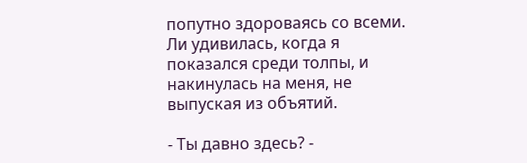попутно здороваясь со всеми. Ли удивилась, когда я показался среди толпы, и накинулась на меня, не выпуская из объятий.

- Ты давно здесь? -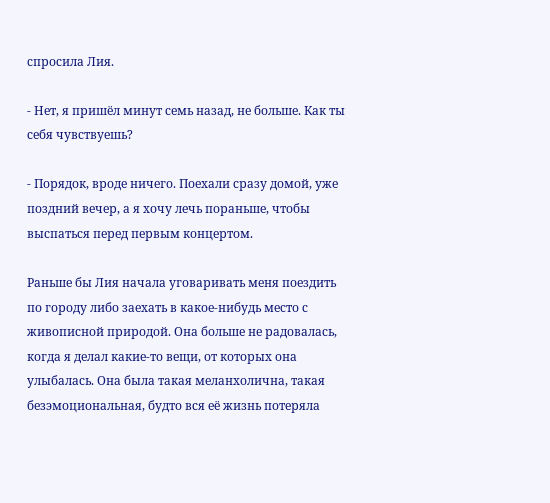спросила Лия.

- Нет, я пришёл минут семь назад, не больше. Как ты себя чувствуешь?

- Порядок, вроде ничего. Поехали сразу домой, уже поздний вечер, а я хочу лечь пораньше, чтобы выспаться перед первым концертом.

Раньше бы Лия начала уговаривать меня поездить по городу либо заехать в какое-нибудь место с живописной природой. Она больше не радовалась, когда я делал какие-то вещи, от которых она улыбалась. Она была такая меланхолична, такая безэмоциональная, будто вся её жизнь потеряла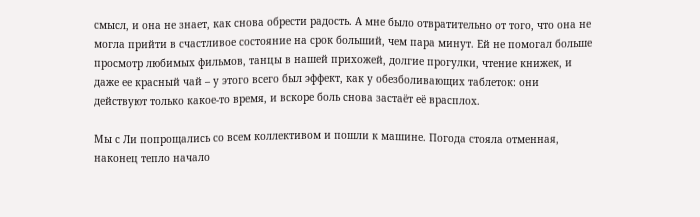смысл, и она не знает, как снова обрести радость. А мне было отвратительно от того, что она не могла прийти в счастливое состояние на срок больший, чем пара минут. Ей не помогал больше просмотр любимых фильмов, танцы в нашей прихожей, долгие прогулки, чтение книжек, и даже ее красный чай – у этого всего был эффект, как у обезболивающих таблеток: они действуют только какое-то время, и вскоре боль снова застаёт её врасплох.

Мы с Ли попрощались со всем коллективом и пошли к машине. Погода стояла отменная, наконец тепло начало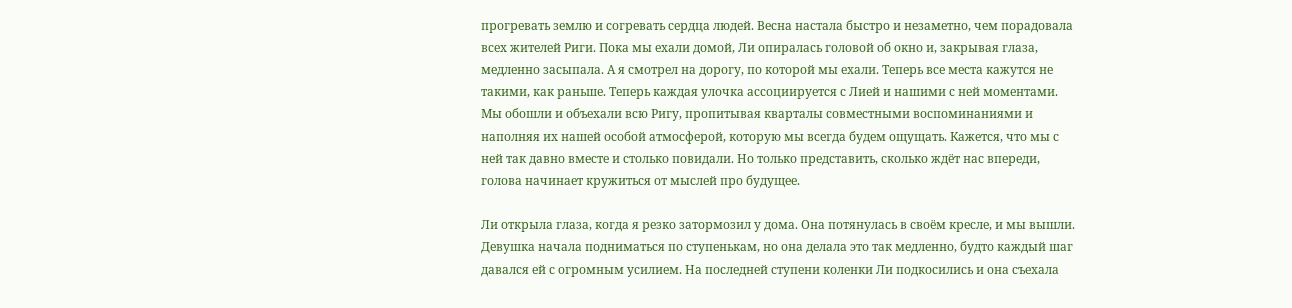прогревать землю и согревать сердца людей. Весна настала быстро и незаметно, чем порадовала всех жителей Риги. Пока мы ехали домой, Ли опиралась головой об окно и, закрывая глаза, медленно засыпала. А я смотрел на дорогу, по которой мы ехали. Теперь все места кажутся не такими, как раньше. Теперь каждая улочка ассоциируется с Лией и нашими с ней моментами. Мы обошли и объехали всю Ригу, пропитывая кварталы совместными воспоминаниями и наполняя их нашей особой атмосферой, которую мы всегда будем ощущать. Кажется, что мы с ней так давно вместе и столько повидали. Но только представить, сколько ждёт нас впереди, голова начинает кружиться от мыслей про будущее.

Ли открыла глаза, когда я резко затормозил у дома. Она потянулась в своём кресле, и мы вышли. Девушка начала подниматься по ступенькам, но она делала это так медленно, будто каждый шаг давался ей с огромным усилием. На последней ступени коленки Ли подкосились и она съехала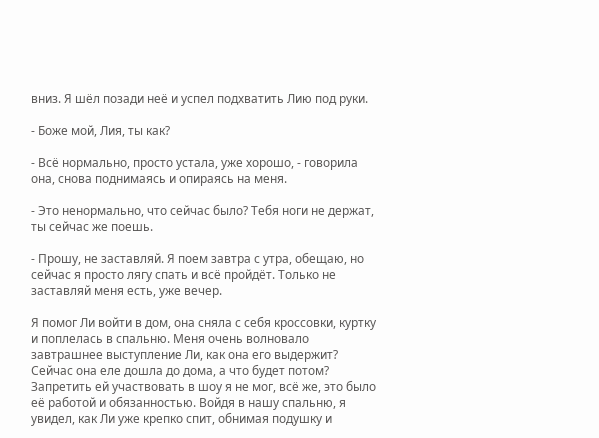вниз. Я шёл позади неё и успел подхватить Лию под руки.

- Боже мой, Лия, ты как?

- Всё нормально, просто устала, уже хорошо, - говорила она, снова поднимаясь и опираясь на меня.

- Это ненормально, что сейчас было? Тебя ноги не держат, ты сейчас же поешь.

- Прошу, не заставляй. Я поем завтра с утра, обещаю, но сейчас я просто лягу спать и всё пройдёт. Только не заставляй меня есть, уже вечер.

Я помог Ли войти в дом, она сняла с себя кроссовки, куртку и поплелась в спальню. Меня очень волновало завтрашнее выступление Ли, как она его выдержит? Сейчас она еле дошла до дома, а что будет потом? Запретить ей участвовать в шоу я не мог, всё же, это было её работой и обязанностью. Войдя в нашу спальню, я увидел, как Ли уже крепко спит, обнимая подушку и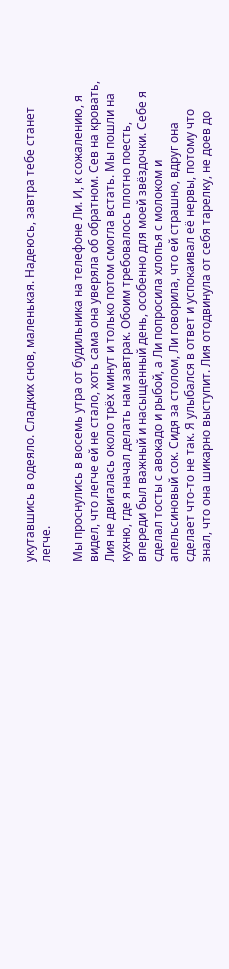укутавшись в одеяло. Сладких снов, маленькая. Надеюсь, завтра тебе станет легче.

Мы проснулись в восемь утра от будильника на телефоне Ли. И, к сожалению, я видел, что легче ей не стало, хоть сама она уверяла об обратном. Сев на кровать, Лия не двигалась около трёх минут и только потом смогла встать. Мы пошли на кухню, где я начал делать нам завтрак. Обоим требовалось плотно поесть, впереди был важный и насыщенный день, особенно для моей звёздочки. Себе я сделал тосты с авокадо и рыбой, а Ли попросила хлопья с молоком и апельсиновый сок. Сидя за столом, Ли говорила, что ей страшно, вдруг она сделает что-то не так. Я улыбался в ответ и успокаивал её нервы, потому что знал, что она шикарно выступит. Лия отодвинула от себя тарелку, не доев до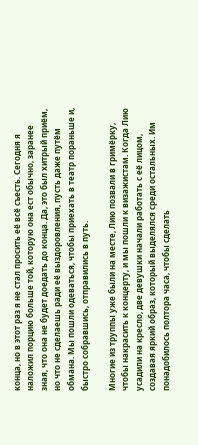конца, но в этот раз я не стал просить её всё съесть. Сегодня я наложил порцию больше той, которую она ест обычно, заранее зная, что она не будет доедать до конца. Да, это был хитрый приём, но что не сделаешь ради её выздоровления, пусть даже путём обмана. Мы пошли одеваться, чтобы приехать в театр пораньше и, быстро собравшись, отправились в путь.

Многие из труппы уже были на месте, Лию позвали в гримёрку, чтобы накрасить к концерту, и мы пошли к визажистам. Когда Лию усадили на кресло, две девушки начали работать с её лицом, создавая яркий образ, который выделялся среди остальных. Им понадобилось полтора часа, чтобы сделать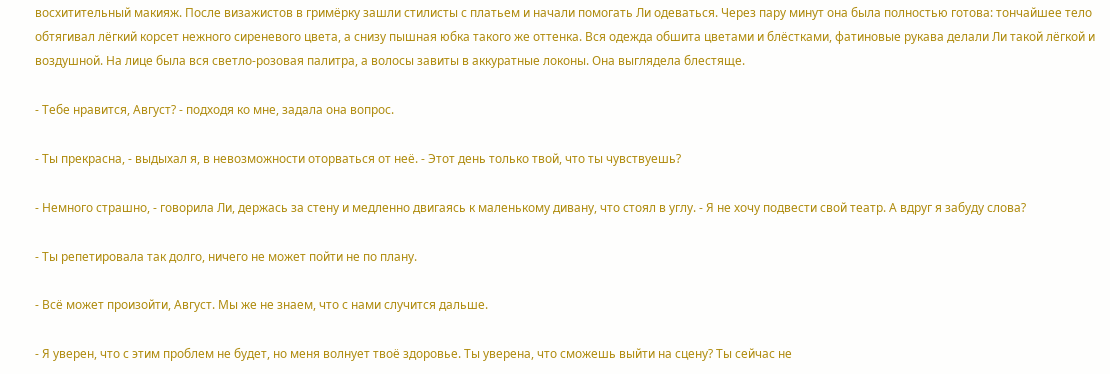восхитительный макияж. После визажистов в гримёрку зашли стилисты с платьем и начали помогать Ли одеваться. Через пару минут она была полностью готова: тончайшее тело обтягивал лёгкий корсет нежного сиреневого цвета, а снизу пышная юбка такого же оттенка. Вся одежда обшита цветами и блёстками, фатиновые рукава делали Ли такой лёгкой и воздушной. На лице была вся светло-розовая палитра, а волосы завиты в аккуратные локоны. Она выглядела блестяще.

- Тебе нравится, Август? - подходя ко мне, задала она вопрос.

- Ты прекрасна, - выдыхал я, в невозможности оторваться от неё. - Этот день только твой, что ты чувствуешь?

- Немного страшно, - говорила Ли, держась за стену и медленно двигаясь к маленькому дивану, что стоял в углу. - Я не хочу подвести свой театр. А вдруг я забуду слова?

- Ты репетировала так долго, ничего не может пойти не по плану.

- Всё может произойти, Август. Мы же не знаем, что с нами случится дальше.

- Я уверен, что с этим проблем не будет, но меня волнует твоё здоровье. Ты уверена, что сможешь выйти на сцену? Ты сейчас не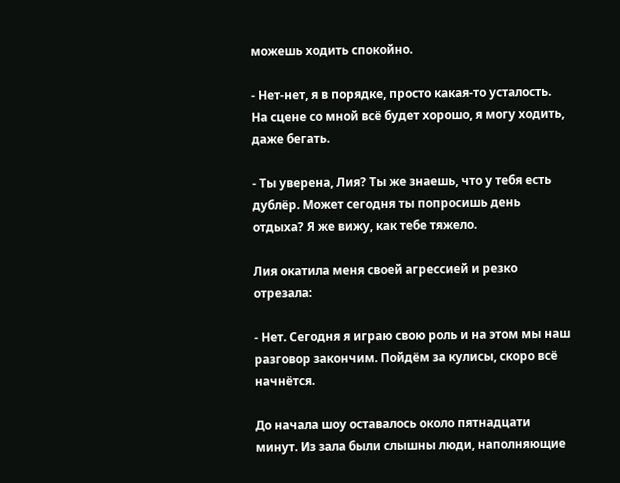можешь ходить спокойно.

- Нет-нет, я в порядке, просто какая-то усталость. На сцене со мной всё будет хорошо, я могу ходить, даже бегать.

- Ты уверена, Лия? Ты же знаешь, что у тебя есть дублёр. Может сегодня ты попросишь день отдыха? Я же вижу, как тебе тяжело.

Лия окатила меня своей агрессией и резко отрезала:

- Нет. Сегодня я играю свою роль и на этом мы наш разговор закончим. Пойдём за кулисы, скоро всё начнётся.

До начала шоу оставалось около пятнадцати минут. Из зала были слышны люди, наполняющие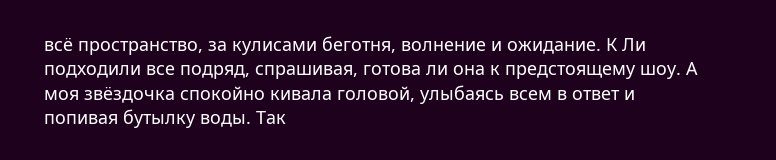всё пространство, за кулисами беготня, волнение и ожидание. К Ли подходили все подряд, спрашивая, готова ли она к предстоящему шоу. А моя звёздочка спокойно кивала головой, улыбаясь всем в ответ и попивая бутылку воды. Так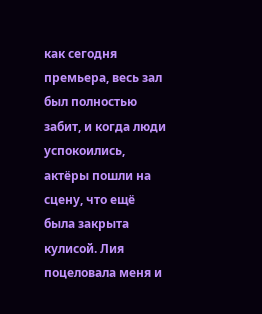как сегодня премьера, весь зал был полностью забит, и когда люди успокоились, актёры пошли на сцену, что ещё была закрыта кулисой. Лия поцеловала меня и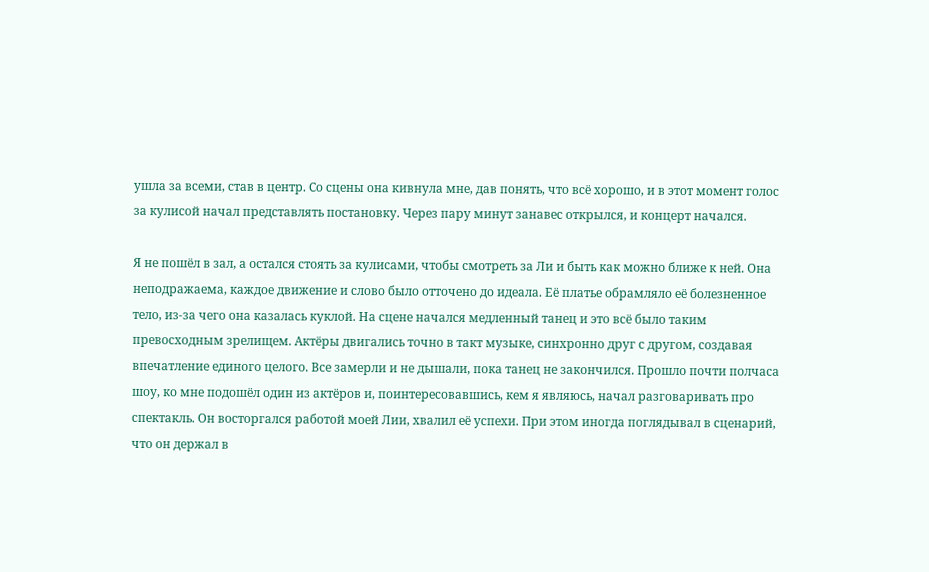ушла за всеми, став в центр. Со сцены она кивнула мне, дав понять, что всё хорошо, и в этот момент голос за кулисой начал представлять постановку. Через пару минут занавес открылся, и концерт начался.

Я не пошёл в зал, а остался стоять за кулисами, чтобы смотреть за Ли и быть как можно ближе к ней. Она неподражаема, каждое движение и слово было отточено до идеала. Её платье обрамляло её болезненное тело, из-за чего она казалась куклой. На сцене начался медленный танец и это всё было таким превосходным зрелищем. Актёры двигались точно в такт музыке, синхронно друг с другом, создавая впечатление единого целого. Все замерли и не дышали, пока танец не закончился. Прошло почти полчаса шоу, ко мне подошёл один из актёров и, поинтересовавшись, кем я являюсь, начал разговаривать про спектакль. Он восторгался работой моей Лии, хвалил её успехи. При этом иногда поглядывал в сценарий, что он держал в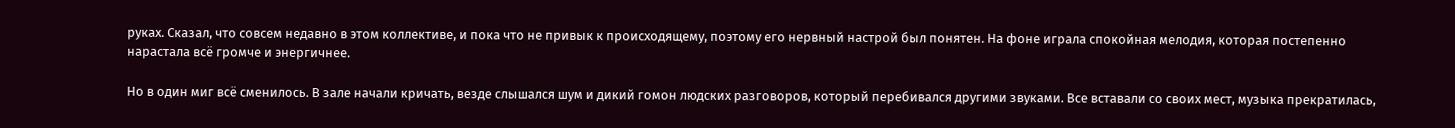руках. Сказал, что совсем недавно в этом коллективе, и пока что не привык к происходящему, поэтому его нервный настрой был понятен. На фоне играла спокойная мелодия, которая постепенно нарастала всё громче и энергичнее.

Но в один миг всё сменилось. В зале начали кричать, везде слышался шум и дикий гомон людских разговоров, который перебивался другими звуками. Все вставали со своих мест, музыка прекратилась,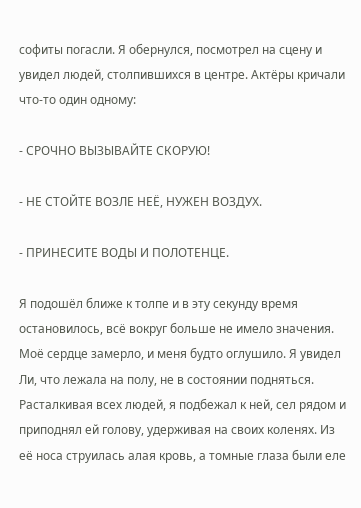софиты погасли. Я обернулся, посмотрел на сцену и увидел людей, столпившихся в центре. Актёры кричали что-то один одному:

- СРОЧНО ВЫЗЫВАЙТЕ СКОРУЮ!

- НЕ СТОЙТЕ ВОЗЛЕ НЕЁ, НУЖЕН ВОЗДУХ.

- ПРИНЕСИТЕ ВОДЫ И ПОЛОТЕНЦЕ.

Я подошёл ближе к толпе и в эту секунду время остановилось, всё вокруг больше не имело значения. Моё сердце замерло, и меня будто оглушило. Я увидел Ли, что лежала на полу, не в состоянии подняться. Расталкивая всех людей, я подбежал к ней, сел рядом и приподнял ей голову, удерживая на своих коленях. Из её носа струилась алая кровь, а томные глаза были еле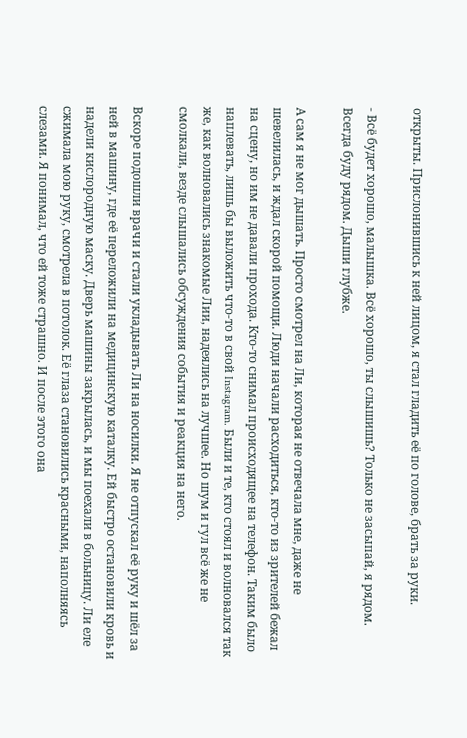открыты. Прислонившись к ней лицом, я стал гладить её по голове, брать за руки.

- Всё будет хорошо, малышка. Всё хорошо, ты слышишь? Только не засыпай, я рядом. Всегда буду рядом. Дыши глубже.

А сам я не мог дышать. Просто смотрел на Ли, которая не отвечала мне, даже не шевелилась, и ждал скорой помощи. Люди начали расходиться, кто-то из зрителей бежал на сцену, но им не давали прохода. Кто-то снимал происходящее на телефон. Таким было наплевать, лишь бы выложить что-то в свой Instagram. Были и те, кто стоял и волновался так же, как волновались знакомые Лии, надеялись на лучшее. Но шум и гул всё же не смолкали, везде слышались обсуждения события и реакция на него.

Вскоре подошли врачи и стали укладывать Ли на носилки. Я не отпускал её руку и шёл за ней в машину, где её переложили на медицинскую каталку. Ей быстро остановили кровь и надели кислородную маску. Дверь машины закрылась, и мы поехали в больницу. Ли еле сжимала мою руку, смотрела в потолок. Её глаза становились красными, наполняясь слезами. Я понимал, что ей тоже страшно. И после этого она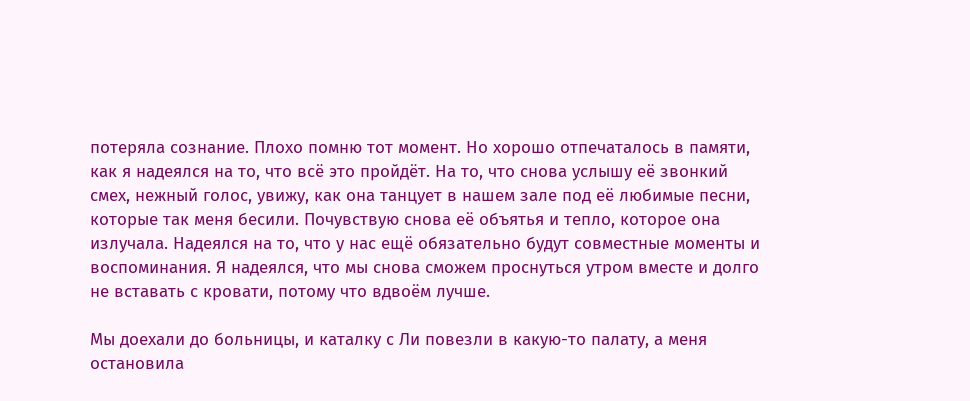потеряла сознание. Плохо помню тот момент. Но хорошо отпечаталось в памяти, как я надеялся на то, что всё это пройдёт. На то, что снова услышу её звонкий смех, нежный голос, увижу, как она танцует в нашем зале под её любимые песни, которые так меня бесили. Почувствую снова её объятья и тепло, которое она излучала. Надеялся на то, что у нас ещё обязательно будут совместные моменты и воспоминания. Я надеялся, что мы снова сможем проснуться утром вместе и долго не вставать с кровати, потому что вдвоём лучше.

Мы доехали до больницы, и каталку с Ли повезли в какую-то палату, а меня остановила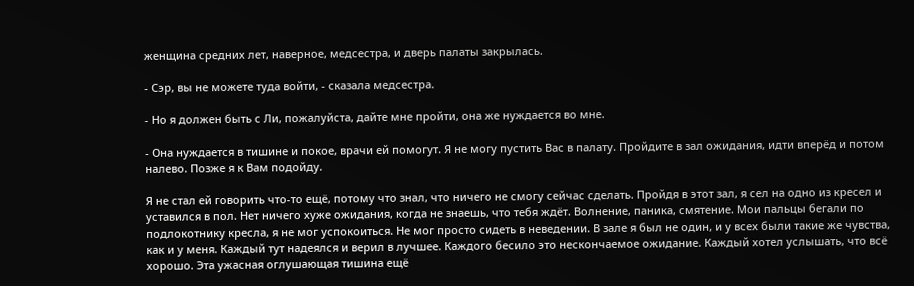женщина средних лет, наверное, медсестра, и дверь палаты закрылась.

- Сэр, вы не можете туда войти, - сказала медсестра.

- Но я должен быть с Ли, пожалуйста, дайте мне пройти, она же нуждается во мне.

- Она нуждается в тишине и покое, врачи ей помогут. Я не могу пустить Вас в палату. Пройдите в зал ожидания, идти вперёд и потом налево. Позже я к Вам подойду.

Я не стал ей говорить что-то ещё, потому что знал, что ничего не смогу сейчас сделать. Пройдя в этот зал, я сел на одно из кресел и уставился в пол. Нет ничего хуже ожидания, когда не знаешь, что тебя ждёт. Волнение, паника, смятение. Мои пальцы бегали по подлокотнику кресла, я не мог успокоиться. Не мог просто сидеть в неведении. В зале я был не один, и у всех были такие же чувства, как и у меня. Каждый тут надеялся и верил в лучшее. Каждого бесило это нескончаемое ожидание. Каждый хотел услышать, что всё хорошо. Эта ужасная оглушающая тишина ещё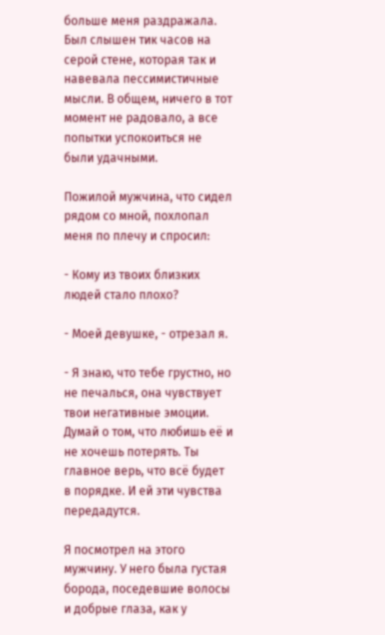больше меня раздражала. Был слышен тик часов на серой стене, которая так и навевала пессимистичные мысли. В общем, ничего в тот момент не радовало, а все попытки успокоиться не были удачными.

Пожилой мужчина, что сидел рядом со мной, похлопал меня по плечу и спросил:

- Кому из твоих близких людей стало плохо?

- Моей девушке, - отрезал я.

- Я знаю, что тебе грустно, но не печалься, она чувствует твои негативные эмоции. Думай о том, что любишь её и не хочешь потерять. Ты главное верь, что всё будет в порядке. И ей эти чувства передадутся.

Я посмотрел на этого мужчину. У него была густая борода, поседевшие волосы и добрые глаза, как у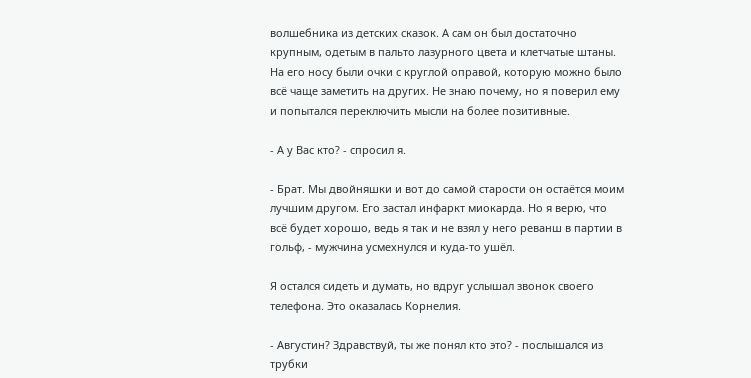волшебника из детских сказок. А сам он был достаточно крупным, одетым в пальто лазурного цвета и клетчатые штаны. На его носу были очки с круглой оправой, которую можно было всё чаще заметить на других. Не знаю почему, но я поверил ему и попытался переключить мысли на более позитивные.

- А у Вас кто? - спросил я.

- Брат. Мы двойняшки и вот до самой старости он остаётся моим лучшим другом. Его застал инфаркт миокарда. Но я верю, что всё будет хорошо, ведь я так и не взял у него реванш в партии в гольф, - мужчина усмехнулся и куда-то ушёл.

Я остался сидеть и думать, но вдруг услышал звонок своего телефона. Это оказалась Корнелия.

- Августин? Здравствуй, ты же понял кто это? - послышался из трубки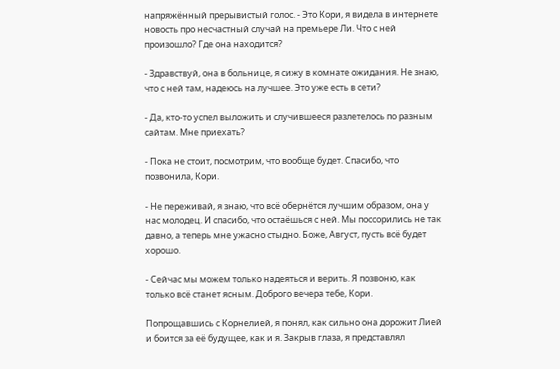напряжённый прерывистый голос. - Это Кори, я видела в интернете новость про несчастный случай на премьере Ли. Что с ней произошло? Где она находится?

- Здравствуй, она в больнице, я сижу в комнате ожидания. Не знаю, что с ней там, надеюсь на лучшее. Это уже есть в сети?

- Да, кто-то успел выложить и случившееся разлетелось по разным сайтам. Мне приехать?

- Пока не стоит, посмотрим, что вообще будет. Спасибо, что позвонила, Кори.

- Не переживай, я знаю, что всё обернётся лучшим образом, она у нас молодец. И спасибо, что остаёшься с ней. Мы поссорились не так давно, а теперь мне ужасно стыдно. Боже, Август, пусть всё будет хорошо.

- Сейчас мы можем только надеяться и верить. Я позвоню, как только всё станет ясным. Доброго вечера тебе, Кори.

Попрощавшись с Корнелией, я понял, как сильно она дорожит Лией и боится за её будущее, как и я. Закрыв глаза, я представлял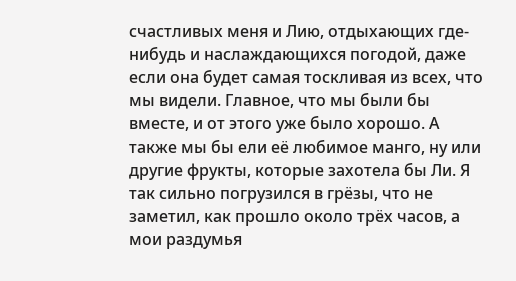счастливых меня и Лию, отдыхающих где-нибудь и наслаждающихся погодой, даже если она будет самая тоскливая из всех, что мы видели. Главное, что мы были бы вместе, и от этого уже было хорошо. А также мы бы ели её любимое манго, ну или другие фрукты, которые захотела бы Ли. Я так сильно погрузился в грёзы, что не заметил, как прошло около трёх часов, а мои раздумья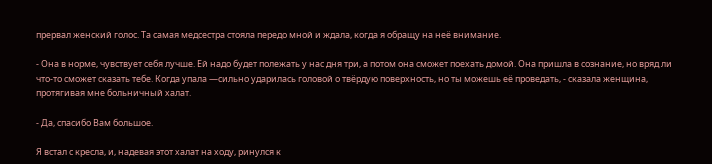прервал женский голос. Та самая медсестра стояла передо мной и ждала, когда я обращу на неё внимание.

- Она в норме, чувствует себя лучше. Ей надо будет полежать у нас дня три, а потом она сможет поехать домой. Она пришла в сознание, но вряд ли что-то сможет сказать тебе. Когда упала —сильно ударилась головой о твёрдую поверхность, но ты можешь её проведать, - сказала женщина, протягивая мне больничный халат.

- Да, спасибо Вам большое.

Я встал с кресла, и, надевая этот халат на ходу, ринулся к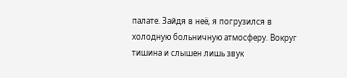палате. Зайдя в неё, я погрузился в холодную больничную атмосферу. Вокруг тишина и слышен лишь звук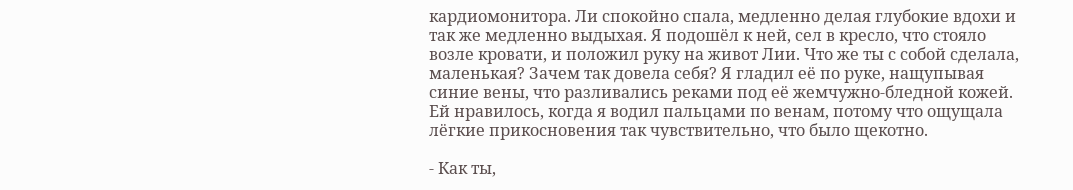кардиомонитора. Ли спокойно спала, медленно делая глубокие вдохи и так же медленно выдыхая. Я подошёл к ней, сел в кресло, что стояло возле кровати, и положил руку на живот Лии. Что же ты с собой сделала, маленькая? Зачем так довела себя? Я гладил её по руке, нащупывая синие вены, что разливались реками под её жемчужно-бледной кожей. Ей нравилось, когда я водил пальцами по венам, потому что ощущала лёгкие прикосновения так чувствительно, что было щекотно.

- Как ты,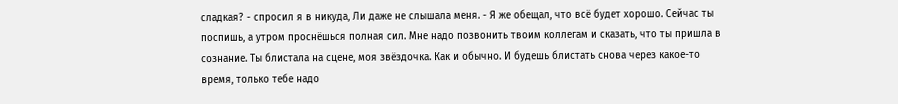сладкая? - спросил я в никуда, Ли даже не слышала меня. - Я же обещал, что всё будет хорошо. Сейчас ты поспишь, а утром проснёшься полная сил. Мне надо позвонить твоим коллегам и сказать, что ты пришла в сознание. Ты блистала на сцене, моя звёздочка. Как и обычно. И будешь блистать снова через какое-то время, только тебе надо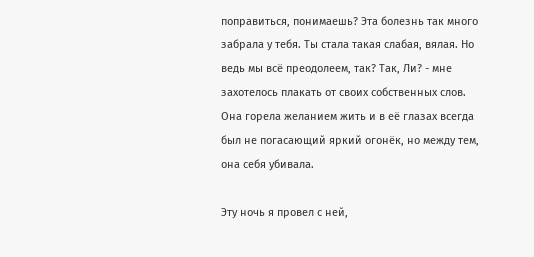поправиться, понимаешь? Эта болезнь так много забрала у тебя. Ты стала такая слабая, вялая. Но ведь мы всё преодолеем, так? Так, Ли? - мне захотелось плакать от своих собственных слов. Она горела желанием жить и в её глазах всегда был не погасающий яркий огонёк, но между тем, она себя убивала.

Эту ночь я провел с ней,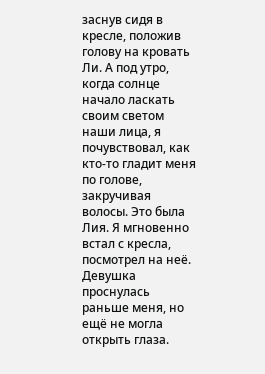заснув сидя в кресле, положив голову на кровать Ли. А под утро, когда солнце начало ласкать своим светом наши лица, я почувствовал, как кто-то гладит меня по голове, закручивая волосы. Это была Лия. Я мгновенно встал с кресла, посмотрел на неё. Девушка проснулась раньше меня, но ещё не могла открыть глаза.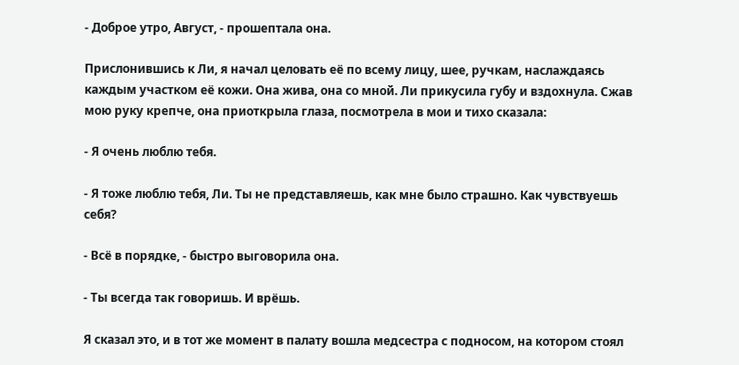- Доброе утро, Август, - прошептала она.

Прислонившись к Ли, я начал целовать её по всему лицу, шее, ручкам, наслаждаясь каждым участком её кожи. Она жива, она со мной. Ли прикусила губу и вздохнула. Сжав мою руку крепче, она приоткрыла глаза, посмотрела в мои и тихо сказала:

- Я очень люблю тебя.

- Я тоже люблю тебя, Ли. Ты не представляешь, как мне было страшно. Как чувствуешь себя?

- Всё в порядке, - быстро выговорила она.

- Ты всегда так говоришь. И врёшь.

Я сказал это, и в тот же момент в палату вошла медсестра с подносом, на котором стоял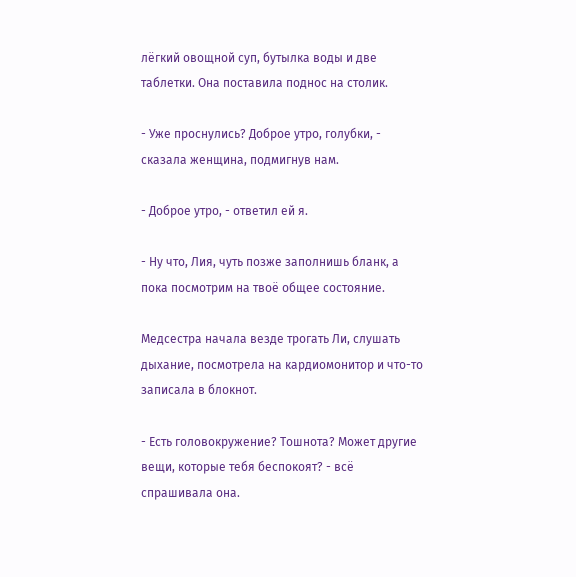лёгкий овощной суп, бутылка воды и две таблетки. Она поставила поднос на столик.

- Уже проснулись? Доброе утро, голубки, - сказала женщина, подмигнув нам.

- Доброе утро, - ответил ей я.

- Ну что, Лия, чуть позже заполнишь бланк, а пока посмотрим на твоё общее состояние.

Медсестра начала везде трогать Ли, слушать дыхание, посмотрела на кардиомонитор и что-то записала в блокнот.

- Есть головокружение? Тошнота? Может другие вещи, которые тебя беспокоят? - всё спрашивала она.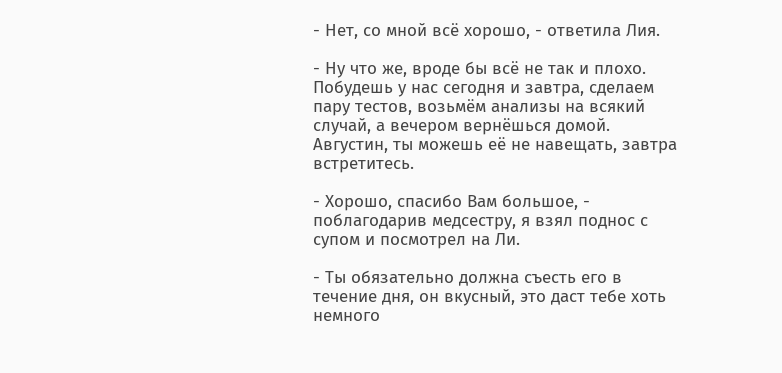- Нет, со мной всё хорошо, - ответила Лия.

- Ну что же, вроде бы всё не так и плохо. Побудешь у нас сегодня и завтра, сделаем пару тестов, возьмём анализы на всякий случай, а вечером вернёшься домой. Августин, ты можешь её не навещать, завтра встретитесь.

- Хорошо, спасибо Вам большое, - поблагодарив медсестру, я взял поднос с супом и посмотрел на Ли.

- Ты обязательно должна съесть его в течение дня, он вкусный, это даст тебе хоть немного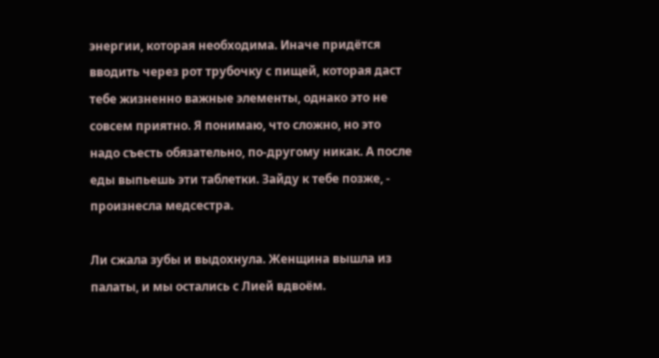энергии, которая необходима. Иначе придётся вводить через рот трубочку с пищей, которая даст тебе жизненно важные элементы, однако это не совсем приятно. Я понимаю, что сложно, но это надо съесть обязательно, по-другому никак. А после еды выпьешь эти таблетки. Зайду к тебе позже, - произнесла медсестра.

Ли сжала зубы и выдохнула. Женщина вышла из палаты, и мы остались с Лией вдвоём.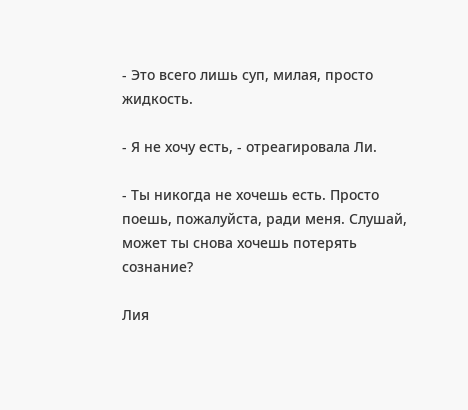- Это всего лишь суп, милая, просто жидкость.

- Я не хочу есть, - отреагировала Ли.

- Ты никогда не хочешь есть. Просто поешь, пожалуйста, ради меня. Слушай, может ты снова хочешь потерять сознание?

Лия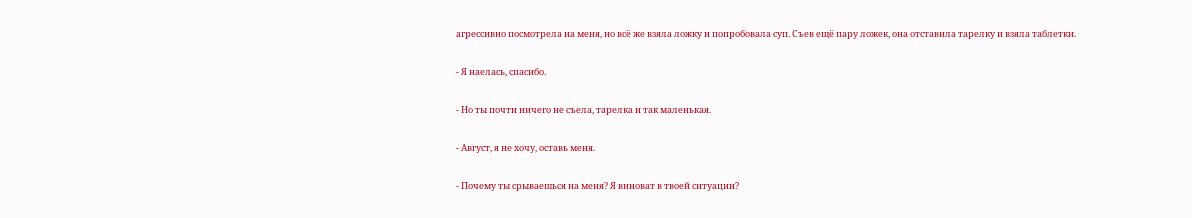агрессивно посмотрела на меня, но всё же взяла ложку и попробовала суп. Съев ещё пару ложек, она отставила тарелку и взяла таблетки.

- Я наелась, спасибо.

- Но ты почти ничего не съела, тарелка и так маленькая.

- Август, я не хочу, оставь меня.

- Почему ты срываешься на меня? Я виноват в твоей ситуации?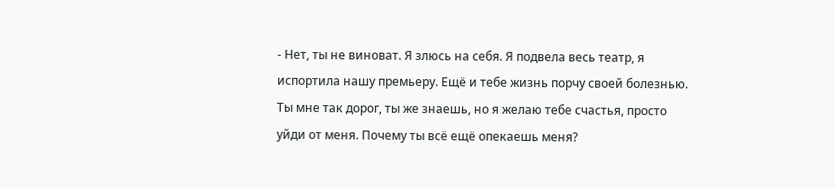- Нет, ты не виноват. Я злюсь на себя. Я подвела весь театр, я испортила нашу премьеру. Ещё и тебе жизнь порчу своей болезнью. Ты мне так дорог, ты же знаешь, но я желаю тебе счастья, просто уйди от меня. Почему ты всё ещё опекаешь меня?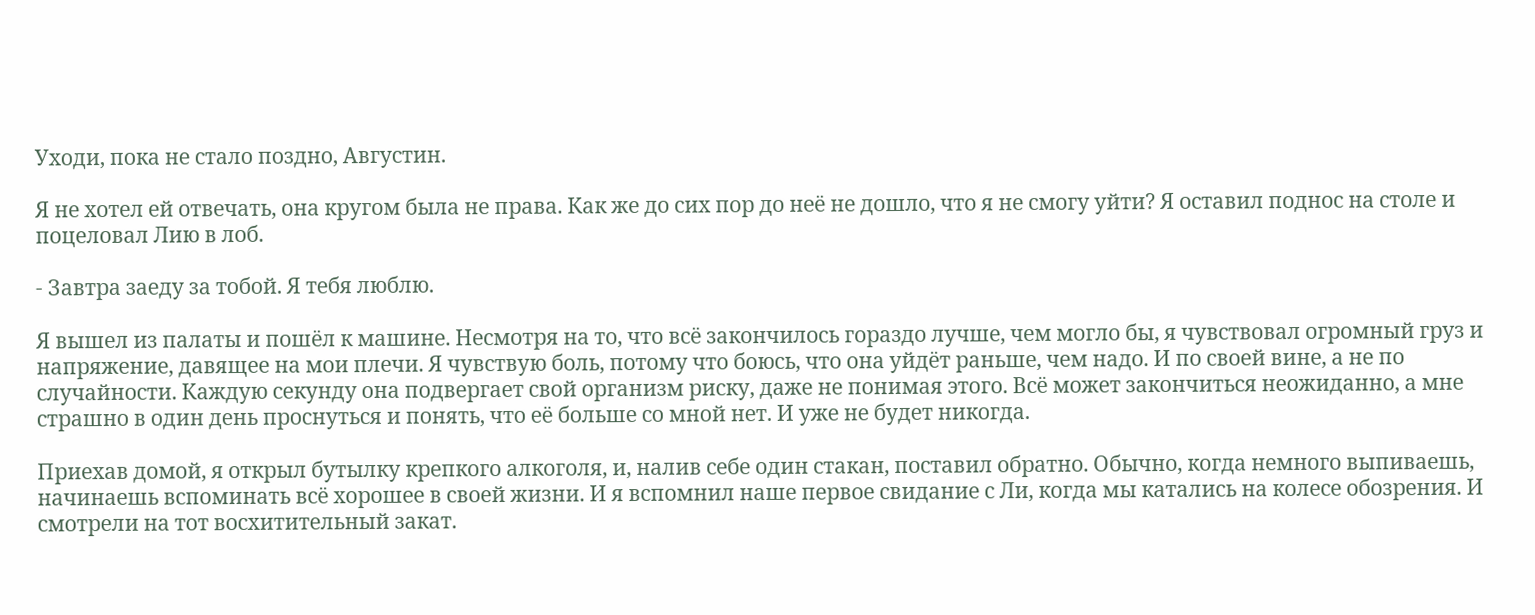Уходи, пока не стало поздно, Августин.

Я не хотел ей отвечать, она кругом была не права. Как же до сих пор до неё не дошло, что я не смогу уйти? Я оставил поднос на столе и поцеловал Лию в лоб.

- Завтра заеду за тобой. Я тебя люблю.

Я вышел из палаты и пошёл к машине. Несмотря на то, что всё закончилось гораздо лучше, чем могло бы, я чувствовал огромный груз и напряжение, давящее на мои плечи. Я чувствую боль, потому что боюсь, что она уйдёт раньше, чем надо. И по своей вине, а не по случайности. Каждую секунду она подвергает свой организм риску, даже не понимая этого. Всё может закончиться неожиданно, а мне страшно в один день проснуться и понять, что её больше со мной нет. И уже не будет никогда.

Приехав домой, я открыл бутылку крепкого алкоголя, и, налив себе один стакан, поставил обратно. Обычно, когда немного выпиваешь, начинаешь вспоминать всё хорошее в своей жизни. И я вспомнил наше первое свидание с Ли, когда мы катались на колесе обозрения. И смотрели на тот восхитительный закат.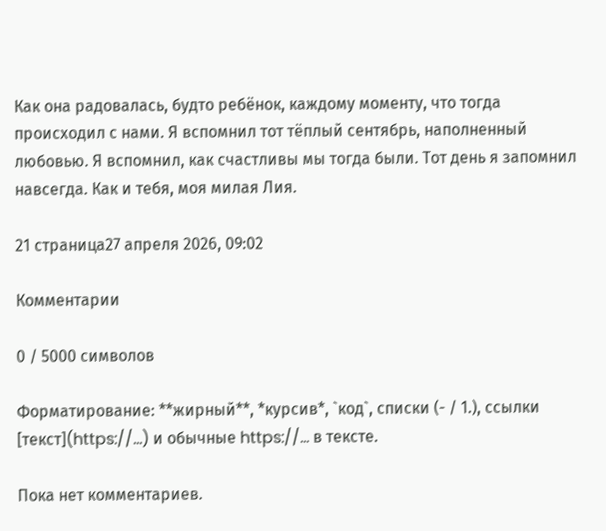Как она радовалась, будто ребёнок, каждому моменту, что тогда происходил с нами. Я вспомнил тот тёплый сентябрь, наполненный любовью. Я вспомнил, как счастливы мы тогда были. Тот день я запомнил навсегда. Как и тебя, моя милая Лия.

21 страница27 апреля 2026, 09:02

Комментарии

0 / 5000 символов

Форматирование: **жирный**, *курсив*, `код`, списки (- / 1.), ссылки [текст](https://…) и обычные https://… в тексте.

Пока нет комментариев.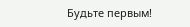Будьте первым!